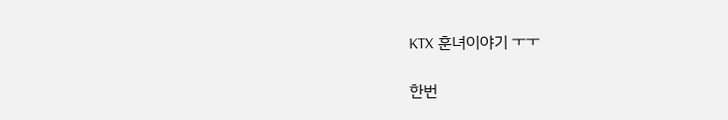KTX 훈녀이야기 ㅜㅜ

한번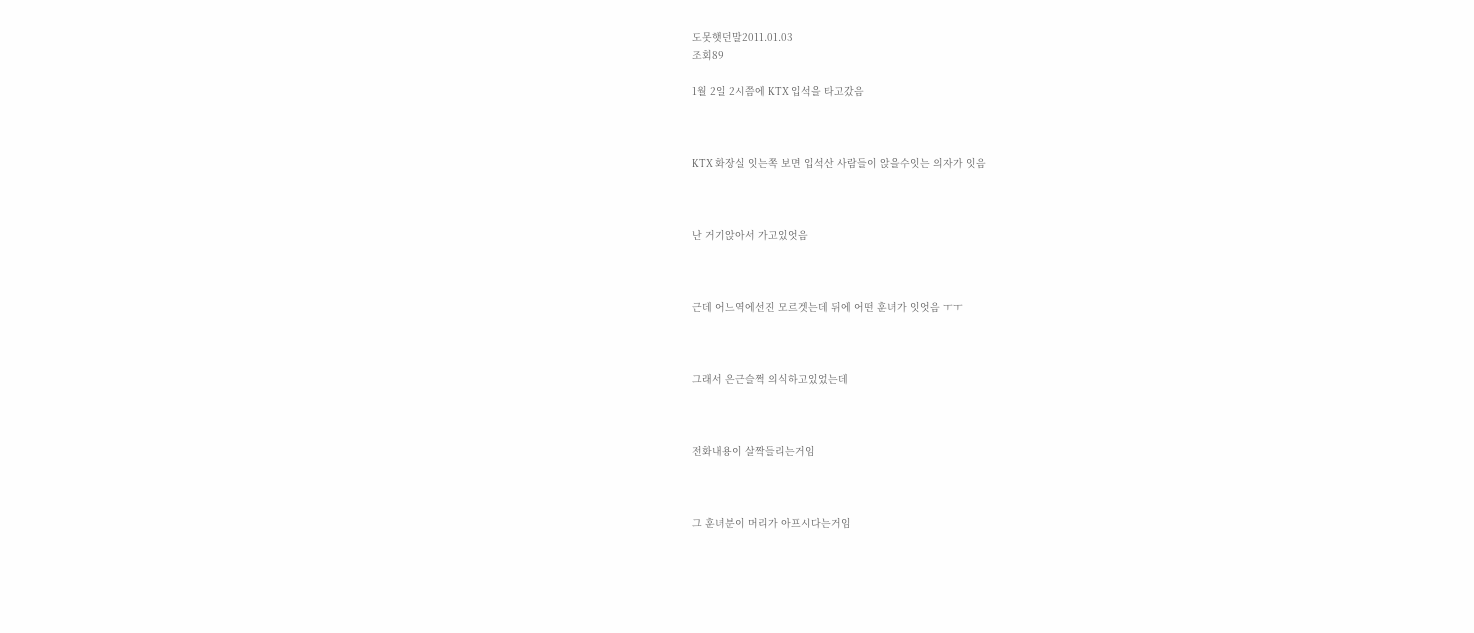도못햇던말2011.01.03
조회89

1월 2일 2시쯤에 KTX 입석을 타고갔음



KTX 화장실 잇는쪽 보면 입석산 사람들이 앉을수잇는 의자가 잇음



난 거기앉아서 가고있엇음



근데 어느역에선진 모르겟는데 뒤에 어떤 훈녀가 잇엇음 ㅜㅜ



그래서 은근슬쩍 의식하고있었는데



전화내용이 살짝들리는거임



그 훈녀분이 머리가 아프시다는거임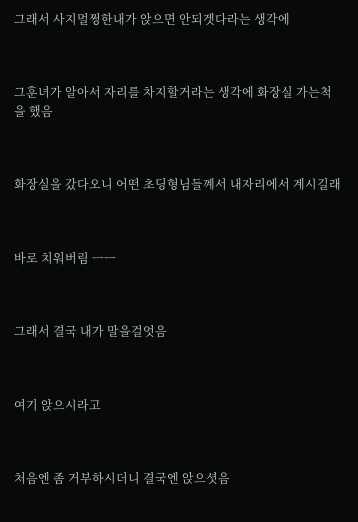그래서 사지멀쩡한내가 앉으면 안되겟다라는 생각에



그훈녀가 알아서 자리를 차지할거라는 생각에 화장실 가는척을 했음



화장실을 갔다오니 어떤 초딩형님들꼐서 내자리에서 계시길래



바로 치워버림 ㅡㅡ



그래서 결국 내가 말을걸엇음



여기 앉으시라고



처음엔 좀 거부하시더니 결국엔 앉으셧음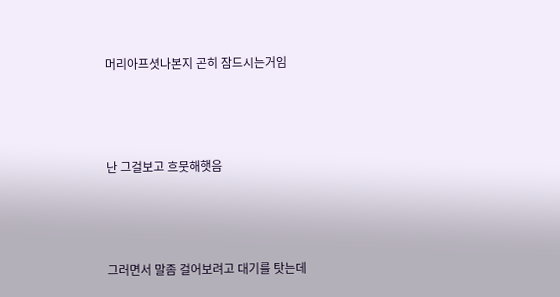머리아프셧나본지 곤히 잠드시는거임



난 그걸보고 흐뭇해햇음



그러면서 말좀 걸어보려고 대기를 탓는데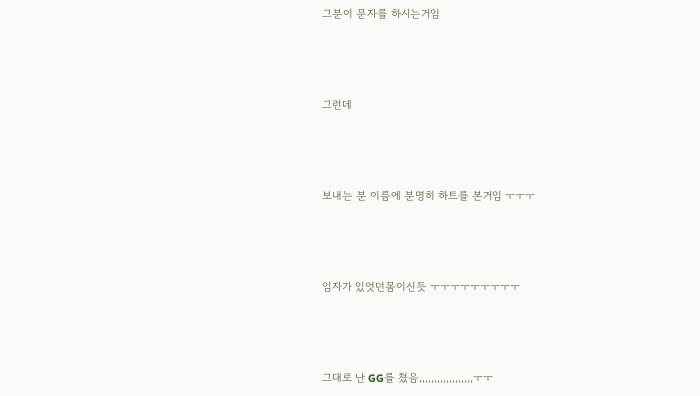그분이 문자를 하시는거임



그런데



보내는 분 이름에 분명히 하트를 본거임 ㅜㅜㅜ



임자가 있엇던몸이신듯 ㅜㅜㅜㅜㅜㅜㅜㅜㅜ



그대로 난 GG를 쳤음,,,,,,,,,,,,,,,,,,ㅜㅜ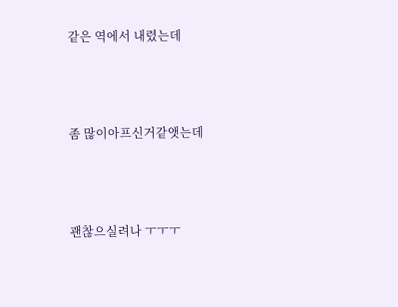같은 역에서 내렸는데



좀 많이아프신거같앳는데



괜찮으실려나 ㅜㅜㅜ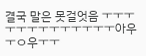결국 말은 못걸엇음 ㅜㅜㅜㅜㅜㅜㅜㅜㅜㅜㅜㅜㅜ아우ㅜㅇ우ㅜㅜ